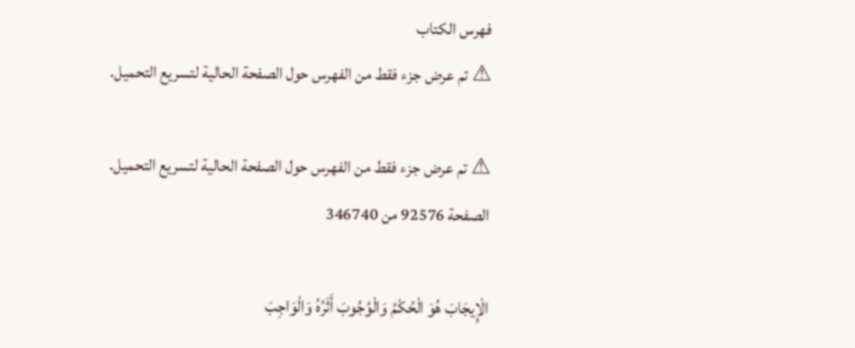فهرس الكتاب
⚠ تم عرض جزء فقط من الفهرس حول الصفحة الحالية لتسريع التحميل.

⚠ تم عرض جزء فقط من الفهرس حول الصفحة الحالية لتسريع التحميل.
الصفحة 92576 من 346740

الْإِيجَابَ هُوَ الْحُكْمُ وَالْوُجُوبَ أَثَرُهُ وَالْوَاجِبَ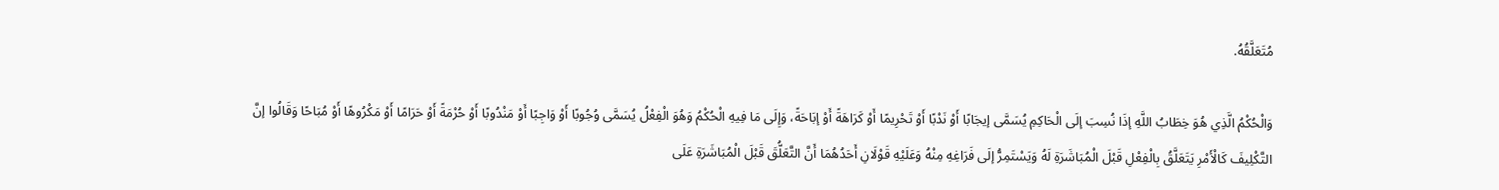مُتَعَلَّقُهُ.

وَالْحُكْمُ الَّذِي هُوَ خِطَابُ اللَّهِ إذَا نُسِبَ إلَى الْحَاكِمِ يُسَمَّى إيجَابًا أَوْ نَدْبًا أَوْ تَحْرِيمًا أَوْ كَرَاهَةً أَوْ إبَاحَةً، وَإِلَى مَا فِيهِ الْحُكْمُ وَهُوَ الْفِعْلُ يُسَمَّى وُجُوبًا أَوْ وَاجِبًا أَوْ مَنْدُوبًا أَوْ حُرْمَةً أَوْ حَرَامًا أَوْ مَكْرُوهًا أَوْ مُبَاحًا وَقَالُوا إنَّ التَّكْلِيفَ كَالْأَمْرِ يَتَعَلَّقُ بِالْفِعْلِ قَبْلَ الْمُبَاشَرَةِ لَهُ وَيَسْتَمِرُّ إلَى فَرَاغِهِ مِنْهُ وَعَلَيْهِ قَوْلَانِ أَحَدُهُمَا أَنَّ التَّعَلُّقَ قَبْلَ الْمُبَاشَرَةِ عَلَى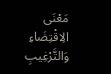مَعْنَى الِاقْتِضَاءِ وَالتَّرْغِيبِ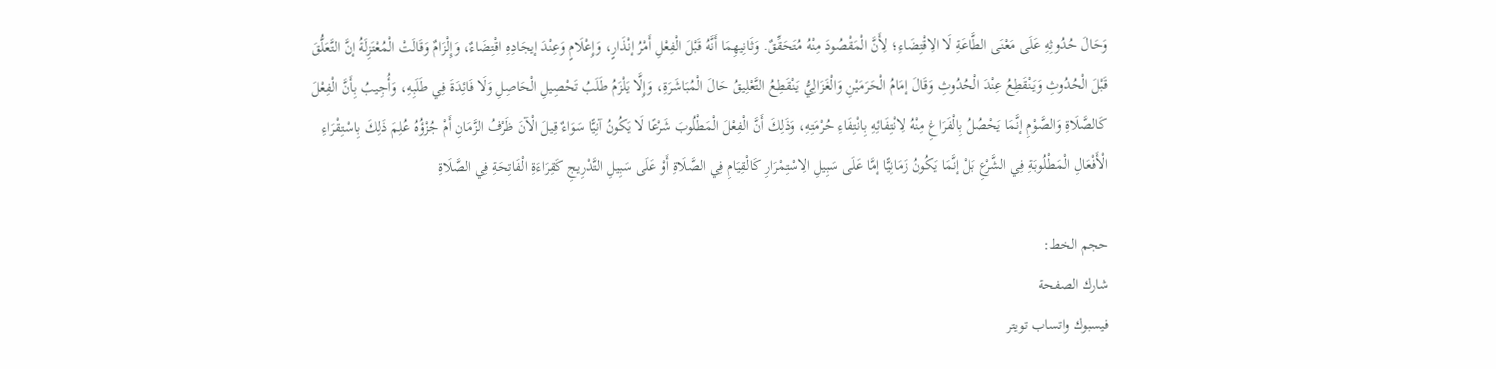وَحَالَ حُدُوثِهِ عَلَى مَعْنَى الطَّاعَةِ لَا الِاقْتِضَاءِ؛ لِأَنَّ الْمَقْصُودَ مِنْهُ مُتَحَقِّقٌ. وَثَانِيهِمَا أَنَّهُ قَبْلَ الْفِعْلِ أَمْرُ إنْذَارٍ، وَإِعْلَامٍ وَعِنْدَ إيجَادِهِ اقْتِضَاءٌ، وَإِلْزَامٌ وَقَالَتْ الْمُعْتَزِلَةُ إنَّ التَّعَلُّقَ قَبْلَ الْحُدُوثِ وَيَنْقَطِعُ عِنْدَ الْحُدُوثِ وَقَالَ إمَامُ الْحَرَمَيْنِ وَالْغَزَالِيُّ يَنْقَطِعُ التَّعْلِيقُ حَالَ الْمُبَاشَرَةِ، وَإِلَّا يَلْزَمُ طَلَبُ تَحْصِيلِ الْحَاصِلِ وَلَا فَائِدَةَ فِي طَلَبِهِ، وَأُجِيبُ بِأَنَّ الْفِعْلَ كَالصَّلَاةِ وَالصَّوْمِ إنَّمَا يَحْصُلُ بِالْفَرَاغِ مِنْهُ لِانْتِفَائِهِ بِانْتِفَاءِ حُرْمَتِهِ، وَذَلِكَ أَنَّ الْفِعْلَ الْمَطْلُوبَ شَرْعًا لَا يَكُونُ آنِيًّا سَوَاءٌ قِيلَ الْآنَ ظَرْفُ الزَّمَانِ أَمْ جُزْؤُهُ عُلِمَ ذَلِكَ بِاسْتِقْرَاءِ الْأَفْعَالِ الْمَطْلُوبَةِ فِي الشَّرْعِ بَلْ إنَّمَا يَكُونُ زَمَانِيًّا إمَّا عَلَى سَبِيلِ الِاسْتِمْرَارِ كَالْقِيَامِ فِي الصَّلَاةِ أَوْ عَلَى سَبِيلِ التَّدْرِيجِ كَقِرَاءَةِ الْفَاتِحَةِ فِي الصَّلَاةِ

حجم الخط:
شارك الصفحة
فيسبوك واتساب تويتر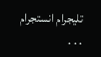تليجرام انستجرام
. . .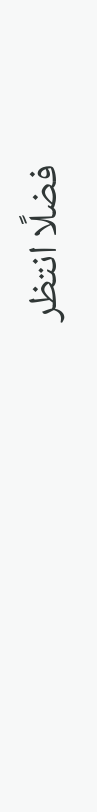فضلًا انتظر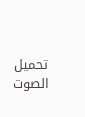تحميل الصوت